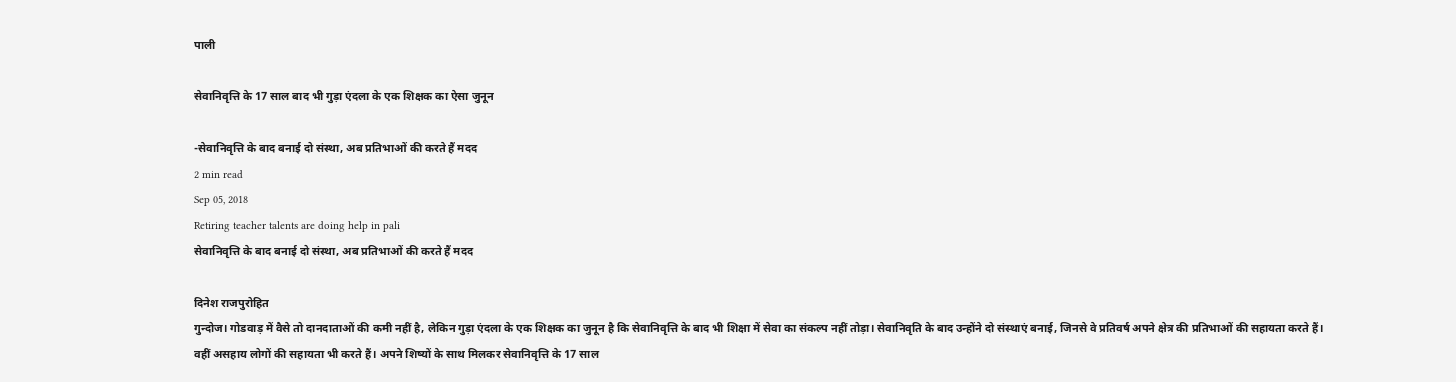पाली

सेवानिवृत्ति के 17 साल बाद भी गुड़ा एंदला के एक शिक्षक का ऐसा जुनून

-सेवानिवृत्ति के बाद बनाई दो संस्था, अब प्रतिभाओं की करते हैं मदद
2 min read
Sep 05, 2018
Retiring teacher talents are doing help in pali
सेवानिवृत्ति के बाद बनाई दो संस्था, अब प्रतिभाओं की करते हैं मदद

दिनेश राजपुरोहित
गुन्दोज। गोडवाड़ में वैसे तो दानदाताओं की कमी नहीं है, लेकिन गुड़ा एंदला के एक शिक्षक का जुनून है कि सेवानिवृत्ति के बाद भी शिक्षा में सेवा का संकल्प नहीं तोड़ा। सेवानिवृति के बाद उन्होंने दो संस्थाएं बनाई, जिनसे वे प्रतिवर्ष अपने क्षेत्र की प्रतिभाओं की सहायता करते हैं। वहीं असहाय लोगों की सहायता भी करते हैं। अपने शिष्यों के साथ मिलकर सेवानिवृत्ति के 17 साल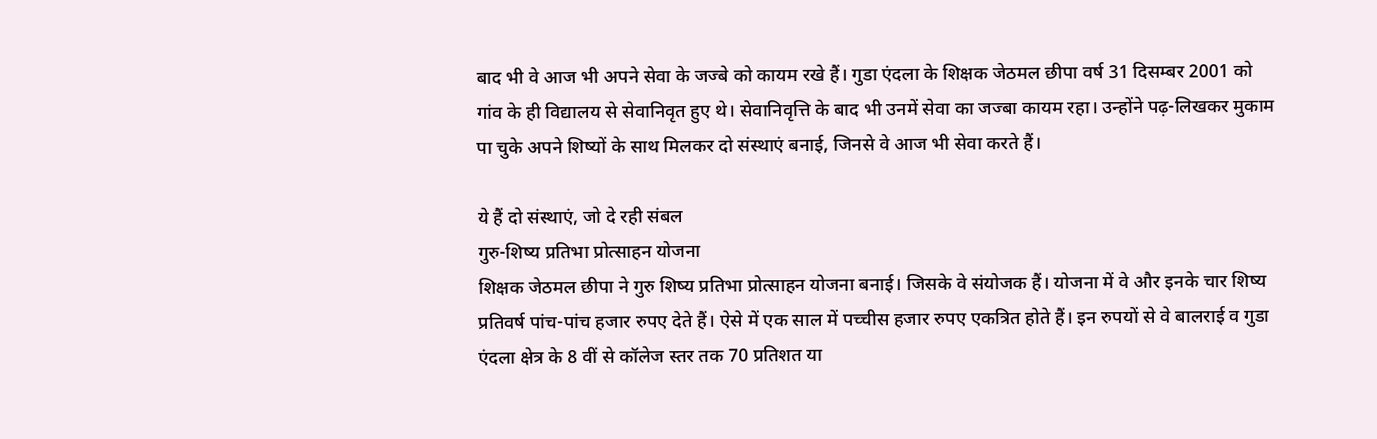बाद भी वे आज भी अपने सेवा के जज्बे को कायम रखे हैं। गुडा एंदला के शिक्षक जेठमल छीपा वर्ष 31 दिसम्बर 2001 को गांव के ही विद्यालय से सेवानिवृत हुए थे। सेवानिवृत्ति के बाद भी उनमें सेवा का जज्बा कायम रहा। उन्होंने पढ़-लिखकर मुकाम पा चुके अपने शिष्यों के साथ मिलकर दो संस्थाएं बनाई, जिनसे वे आज भी सेवा करते हैं।

ये हैं दो संस्थाएं, जो दे रही संबल
गुरु-शिष्य प्रतिभा प्रोत्साहन योजना
शिक्षक जेठमल छीपा ने गुरु शिष्य प्रतिभा प्रोत्साहन योजना बनाई। जिसके वे संयोजक हैं। योजना में वे और इनके चार शिष्य प्रतिवर्ष पांच-पांच हजार रुपए देते हैं। ऐसे में एक साल में पच्चीस हजार रुपए एकत्रित होते हैं। इन रुपयों से वे बालराई व गुडा एंदला क्षेत्र के 8 वीं से कॉलेज स्तर तक 70 प्रतिशत या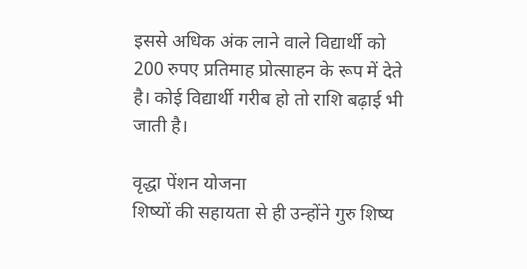इससे अधिक अंक लाने वाले विद्यार्थी को 200 रुपए प्रतिमाह प्रोत्साहन के रूप में देते है। कोई विद्यार्थी गरीब हो तो राशि बढ़ाई भी जाती है।

वृद्धा पेंशन योजना
शिष्यों की सहायता से ही उन्होंने गुरु शिष्य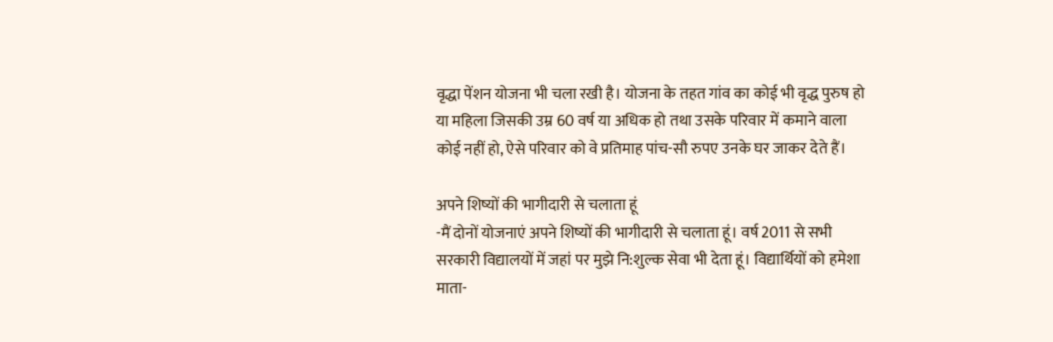वृद्धा पेंशन योजना भी चला रखी है। योजना के तहत गांव का कोई भी वृद्ध पुरुष हो या महिला जिसकी उम्र 60 वर्ष या अधिक हो तथा उसके परिवार में कमाने वाला कोई नहीं हो, ऐसे परिवार को वे प्रतिमाह पांच-सौ रुपए उनके घर जाकर देते हैं।

अपने शिष्यों की भागीदारी से चलाता हूं
-मैं दोनों योजनाएं अपने शिष्यों की भागीदारी से चलाता हूं। वर्ष 2011 से सभी सरकारी विद्यालयों में जहां पर मुझे नि:शुल्क सेवा भी देता हूं। विद्यार्थियों को हमेशा माता-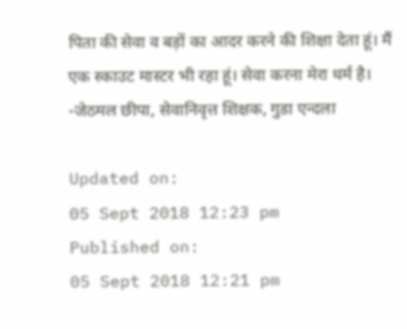पिता की सेवा व बड़ों का आदर करने की शिक्षा देता हूं। मैं एक स्काउट मास्टर भी रहा हूं। सेवा करना मेरा धर्म है। -जेठमल छीपा, सेवानिवृत्त शिक्षक, गुडा एन्दला

Updated on:
05 Sept 2018 12:23 pm
Published on:
05 Sept 2018 12:21 pm